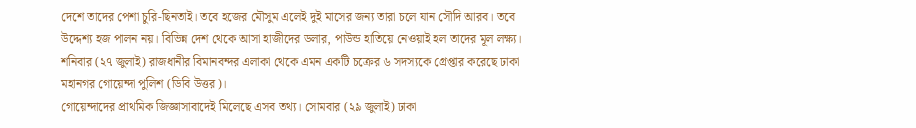দেশে তাদের পেশা চুরি-ছিনতাই। তবে হজের মৌসুম এলেই দুই মাসের জন্য তারা চলে যান সৌদি আরব। তবে উদ্দেশ্য হজ পালন নয়। বিভিন্ন দেশ থেকে আসা হাজীদের ডলার, পাউন্ড হাতিয়ে নেওয়াই হল তাদের মূল লক্ষ্য। শনিবার (২৭ জুলাই) রাজধানীর বিমানবন্দর এলাকা থেকে এমন একটি চক্রের ৬ সদস্যকে গ্রেপ্তার করেছে ঢাকা মহানগর গোয়েন্দা পুলিশ (ডিবি উত্তর)।
গোয়েন্দাদের প্রাথমিক জিজ্ঞাসাবাদেই মিলেছে এসব তথ্য। সোমবার (২৯ জুলাই) ঢাকা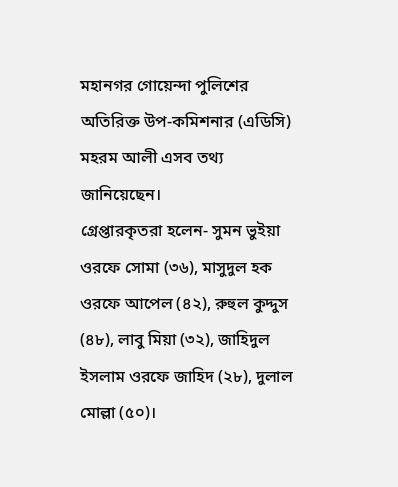মহানগর গোয়েন্দা পুলিশের অতিরিক্ত উপ-কমিশনার (এডিসি) মহরম আলী এসব তথ্য জানিয়েছেন।
গ্রেপ্তারকৃতরা হলেন- সুমন ভুইয়া ওরফে সোমা (৩৬), মাসুদুল হক ওরফে আপেল (৪২), রুহুল কুদ্দুস (৪৮), লাবু মিয়া (৩২), জাহিদুল ইসলাম ওরফে জাহিদ (২৮), দুলাল মোল্লা (৫০)।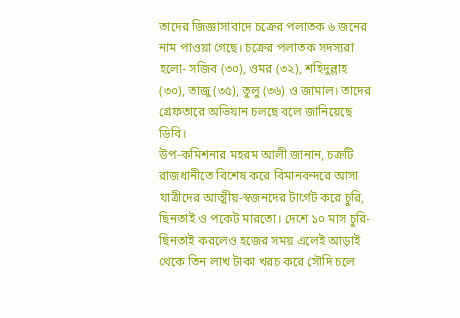তাদের জিজ্ঞাসাবাদে চক্রের পলাতক ৬ জনের নাম পাওয়া গেছে। চক্রের পলাতক সদস্যরা হলো- সজিব (৩০), ওমর (৩২), শহিদুল্লাহ (৩০), তাজু (৩৫), তুলু (৩৬) ও জামাল। তাদের গ্রেফতারে অভিযান চলছে বলে জানিয়েছে ডিবি।
উপ-কমিশনার মহরম আলী জানান, চক্রটি রাজধানীতে বিশেষ করে বিমানবন্দরে আসা যাত্রীদের আত্মীয়-স্বজনদের টার্গেট করে চুরি, ছিনতাই ও পকেট মারতো। দেশে ১০ মাস চুরি-ছিনতাই করলেও হজের সময় এলেই আড়াই থেকে তিন লাখ টাকা খরচ করে সৌদি চলে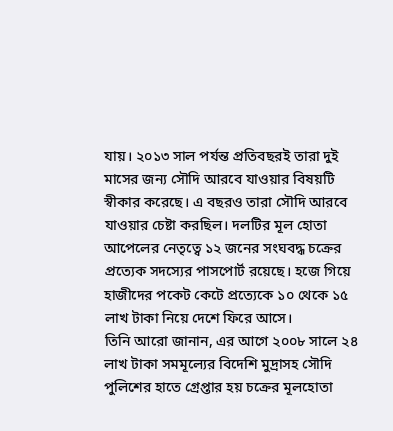যায়। ২০১৩ সাল পর্যন্ত প্রতিবছরই তারা দুই মাসের জন্য সৌদি আরবে যাওয়ার বিষয়টি স্বীকার করেছে। এ বছরও তারা সৌদি আরবে যাওয়ার চেষ্টা করছিল। দলটির মূল হোতা আপেলের নেতৃত্বে ১২ জনের সংঘবদ্ধ চক্রের প্রত্যেক সদস্যের পাসপোর্ট রয়েছে। হজে গিয়ে হাজীদের পকেট কেটে প্রত্যেকে ১০ থেকে ১৫ লাখ টাকা নিয়ে দেশে ফিরে আসে।
তিনি আরো জানান, এর আগে ২০০৮ সালে ২৪ লাখ টাকা সমমূল্যের বিদেশি মুদ্রাসহ সৌদি পুলিশের হাতে গ্রেপ্তার হয় চক্রের মূলহোতা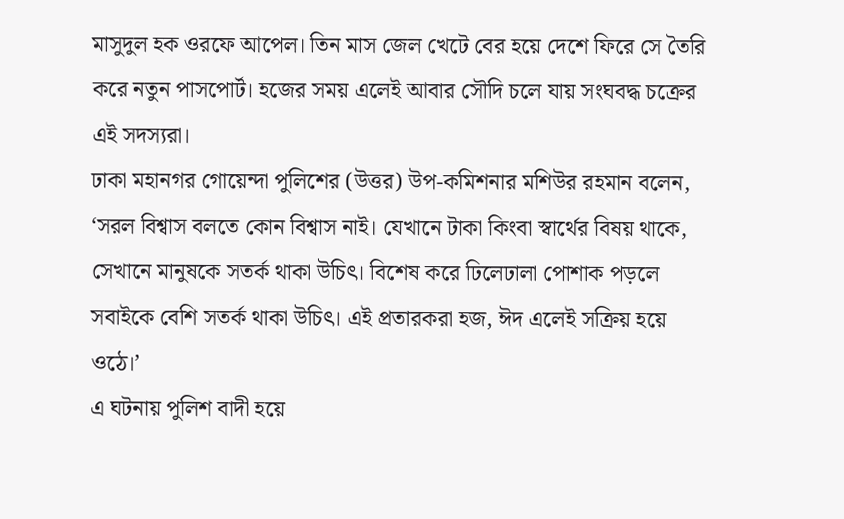মাসুদুল হক ওরফে আপেল। তিন মাস জেল খেটে বের হয়ে দেশে ফিরে সে তৈরি করে নতুন পাসপোর্ট। হজের সময় এলেই আবার সৌদি চলে যায় সংঘবদ্ধ চক্রের এই সদস্যরা।
ঢাকা মহানগর গোয়েন্দা পুলিশের (উত্তর) উপ-কমিশনার মশিউর রহমান বলেন, ‘সরল বিশ্বাস বলতে কোন বিশ্বাস নাই। যেখানে টাকা কিংবা স্বার্থের বিষয় থাকে, সেখানে মানুষকে সতর্ক থাকা উচিৎ। বিশেষ করে ঢিলেঢালা পোশাক পড়লে সবাইকে বেশি সতর্ক থাকা উচিৎ। এই প্রতারকরা হজ, ঈদ এলেই সক্রিয় হয়ে ওঠে।’
এ ঘটনায় পুলিশ বাদী হয়ে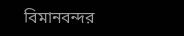বিমানবন্দর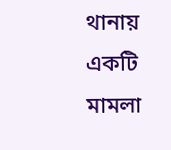থানায় একটি মামলা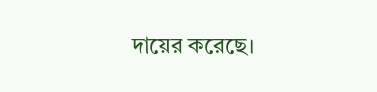দায়ের করেছে।